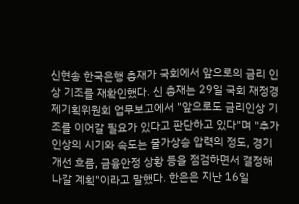신현송 한국은행 총재가 국회에서 앞으로의 금리 인상 기조를 재확인했다. 신 총재는 29일 국회 재정경제기획위원회 업무보고에서 "앞으로도 금리인상 기조를 이어갈 필요가 있다고 판단하고 있다"며 "추가 인상의 시기와 속도는 물가상승 압력의 정도, 경기 개선 흐름, 금융안정 상황 등을 점검하면서 결정해 나갈 계획"이라고 말했다. 한은은 지난 16일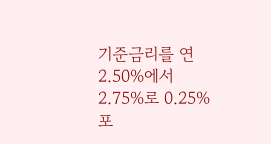기준금리를 연 2.50%에서 2.75%로 0.25%포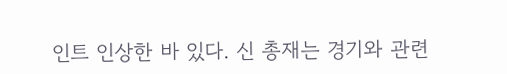인트 인상한 바 있다. 신 총재는 경기와 관련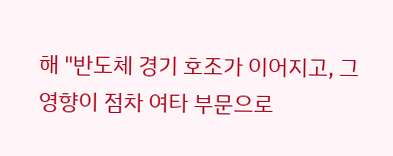해 "반도체 경기 호조가 이어지고, 그 영향이 점차 여타 부문으로